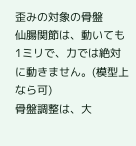歪みの対象の骨盤
仙腸関節は、動いても1ミリで、力では絶対に動きません。(模型上なら可)
骨盤調整は、大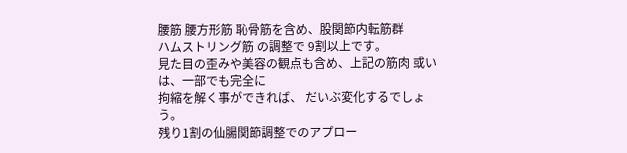腰筋 腰方形筋 恥骨筋を含め、股関節内転筋群
ハムストリング筋 の調整で 9割以上です。
見た目の歪みや美容の観点も含め、上記の筋肉 或いは、一部でも完全に
拘縮を解く事ができれば、 だいぶ変化するでしょう。
残り1割の仙腸関節調整でのアプロー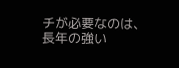チが必要なのは、長年の強い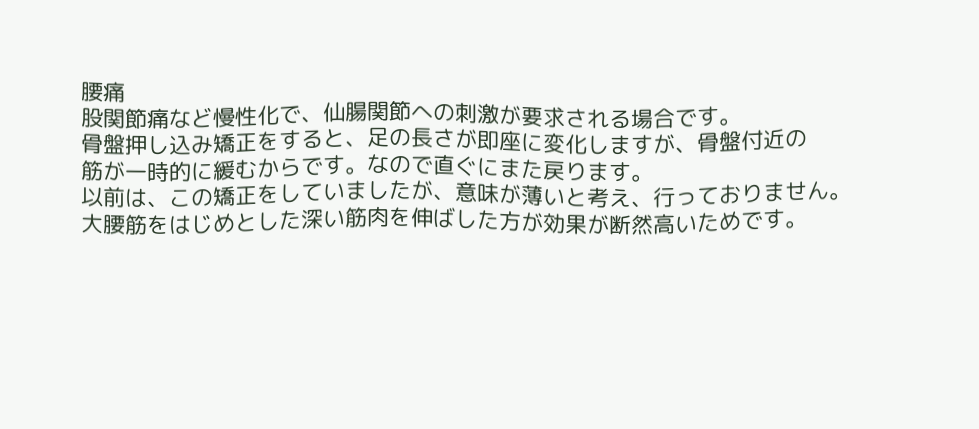腰痛
股関節痛など慢性化で、仙腸関節への刺激が要求される場合です。
骨盤押し込み矯正をすると、足の長さが即座に変化しますが、骨盤付近の
筋が一時的に緩むからです。なので直ぐにまた戻ります。
以前は、この矯正をしていましたが、意味が薄いと考え、行っておりません。
大腰筋をはじめとした深い筋肉を伸ばした方が効果が断然高いためです。